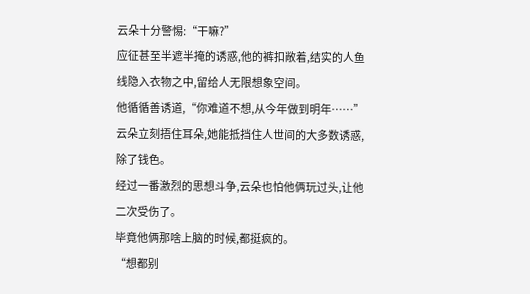云朵十分警惕:“干嘛?”
应征甚至半遮半掩的诱惑,他的裤扣敞着,结实的人鱼线隐入衣物之中,留给人无限想象空间。
他循循善诱道,“你难道不想,从今年做到明年……”
云朵立刻捂住耳朵,她能抵挡住人世间的大多数诱惑,除了钱色。
经过一番激烈的思想斗争,云朵也怕他俩玩过头,让他二次受伤了。
毕竟他俩那啥上脑的时候,都挺疯的。
“想都别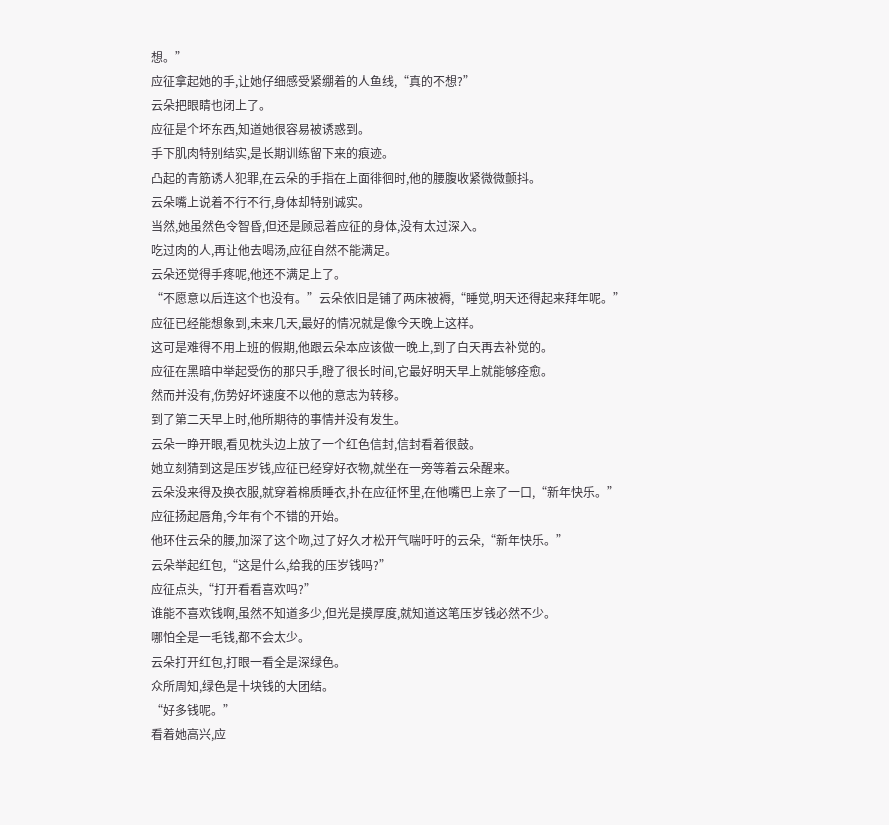想。”
应征拿起她的手,让她仔细感受紧绷着的人鱼线,“真的不想?”
云朵把眼睛也闭上了。
应征是个坏东西,知道她很容易被诱惑到。
手下肌肉特别结实,是长期训练留下来的痕迹。
凸起的青筋诱人犯罪,在云朵的手指在上面徘徊时,他的腰腹收紧微微颤抖。
云朵嘴上说着不行不行,身体却特别诚实。
当然,她虽然色令智昏,但还是顾忌着应征的身体,没有太过深入。
吃过肉的人,再让他去喝汤,应征自然不能满足。
云朵还觉得手疼呢,他还不满足上了。
“不愿意以后连这个也没有。”云朵依旧是铺了两床被褥,“睡觉,明天还得起来拜年呢。”
应征已经能想象到,未来几天,最好的情况就是像今天晚上这样。
这可是难得不用上班的假期,他跟云朵本应该做一晚上,到了白天再去补觉的。
应征在黑暗中举起受伤的那只手,瞪了很长时间,它最好明天早上就能够痊愈。
然而并没有,伤势好坏速度不以他的意志为转移。
到了第二天早上时,他所期待的事情并没有发生。
云朵一睁开眼,看见枕头边上放了一个红色信封,信封看着很鼓。
她立刻猜到这是压岁钱,应征已经穿好衣物,就坐在一旁等着云朵醒来。
云朵没来得及换衣服,就穿着棉质睡衣,扑在应征怀里,在他嘴巴上亲了一口,“新年快乐。”
应征扬起唇角,今年有个不错的开始。
他环住云朵的腰,加深了这个吻,过了好久才松开气喘吁吁的云朵,“新年快乐。”
云朵举起红包,“这是什么,给我的压岁钱吗?”
应征点头,“打开看看喜欢吗?”
谁能不喜欢钱啊,虽然不知道多少,但光是摸厚度,就知道这笔压岁钱必然不少。
哪怕全是一毛钱,都不会太少。
云朵打开红包,打眼一看全是深绿色。
众所周知,绿色是十块钱的大团结。
“好多钱呢。”
看着她高兴,应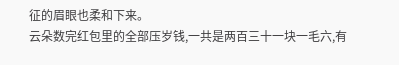征的眉眼也柔和下来。
云朵数完红包里的全部压岁钱,一共是两百三十一块一毛六,有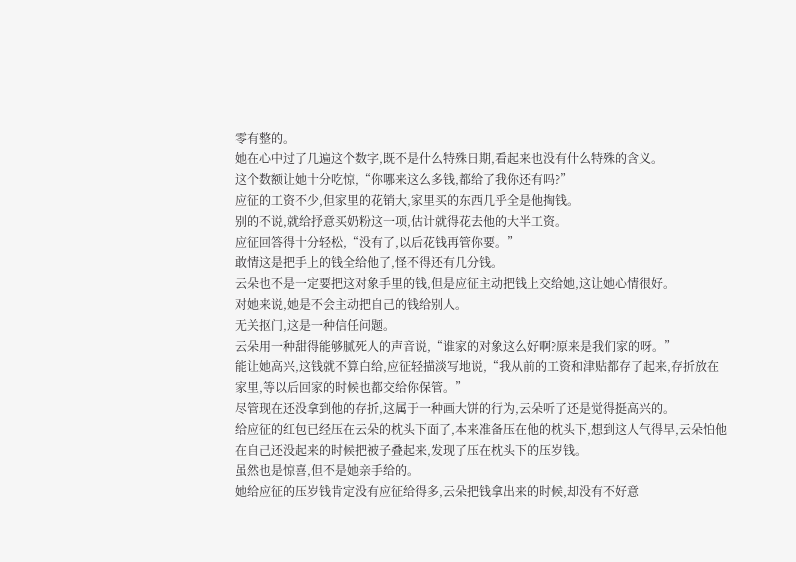零有整的。
她在心中过了几遍这个数字,既不是什么特殊日期,看起来也没有什么特殊的含义。
这个数额让她十分吃惊,“你哪来这么多钱,都给了我你还有吗?”
应征的工资不少,但家里的花销大,家里买的东西几乎全是他掏钱。
别的不说,就给抒意买奶粉这一项,估计就得花去他的大半工资。
应征回答得十分轻松,“没有了,以后花钱再管你要。”
敢情这是把手上的钱全给他了,怪不得还有几分钱。
云朵也不是一定要把这对象手里的钱,但是应征主动把钱上交给她,这让她心情很好。
对她来说,她是不会主动把自己的钱给别人。
无关抠门,这是一种信任问题。
云朵用一种甜得能够腻死人的声音说,“谁家的对象这么好啊?原来是我们家的呀。”
能让她高兴,这钱就不算白给,应征轻描淡写地说,“我从前的工资和津贴都存了起来,存折放在家里,等以后回家的时候也都交给你保管。”
尽管现在还没拿到他的存折,这属于一种画大饼的行为,云朵听了还是觉得挺高兴的。
给应征的红包已经压在云朵的枕头下面了,本来准备压在他的枕头下,想到这人气得早,云朵怕他在自己还没起来的时候把被子叠起来,发现了压在枕头下的压岁钱。
虽然也是惊喜,但不是她亲手给的。
她给应征的压岁钱肯定没有应征给得多,云朵把钱拿出来的时候,却没有不好意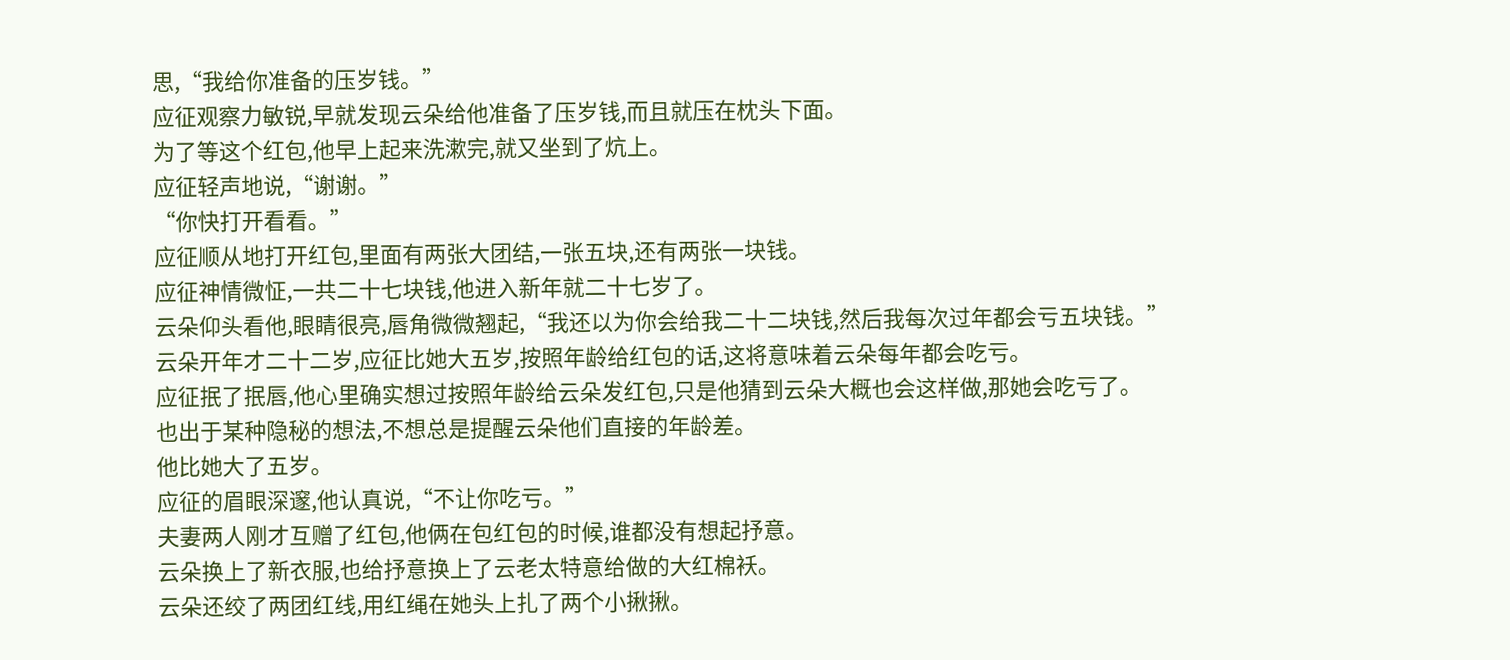思,“我给你准备的压岁钱。”
应征观察力敏锐,早就发现云朵给他准备了压岁钱,而且就压在枕头下面。
为了等这个红包,他早上起来洗漱完,就又坐到了炕上。
应征轻声地说,“谢谢。”
“你快打开看看。”
应征顺从地打开红包,里面有两张大团结,一张五块,还有两张一块钱。
应征神情微怔,一共二十七块钱,他进入新年就二十七岁了。
云朵仰头看他,眼睛很亮,唇角微微翘起,“我还以为你会给我二十二块钱,然后我每次过年都会亏五块钱。”
云朵开年才二十二岁,应征比她大五岁,按照年龄给红包的话,这将意味着云朵每年都会吃亏。
应征抿了抿唇,他心里确实想过按照年龄给云朵发红包,只是他猜到云朵大概也会这样做,那她会吃亏了。
也出于某种隐秘的想法,不想总是提醒云朵他们直接的年龄差。
他比她大了五岁。
应征的眉眼深邃,他认真说,“不让你吃亏。”
夫妻两人刚才互赠了红包,他俩在包红包的时候,谁都没有想起抒意。
云朵换上了新衣服,也给抒意换上了云老太特意给做的大红棉袄。
云朵还绞了两团红线,用红绳在她头上扎了两个小揪揪。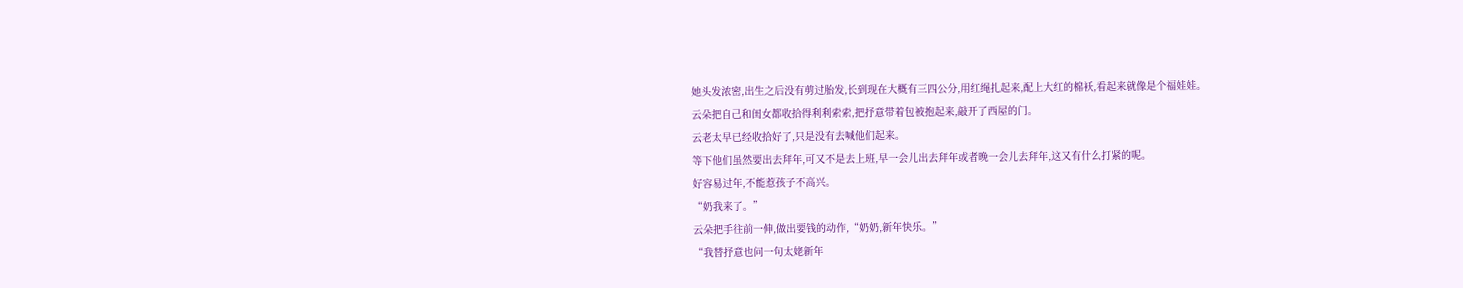她头发浓密,出生之后没有剪过胎发,长到现在大概有三四公分,用红绳扎起来,配上大红的棉袄,看起来就像是个福娃娃。
云朵把自己和闺女都收拾得利利索索,把抒意带着包被抱起来,敲开了西屋的门。
云老太早已经收拾好了,只是没有去喊他们起来。
等下他们虽然要出去拜年,可又不是去上班,早一会儿出去拜年或者晚一会儿去拜年,这又有什么打紧的呢。
好容易过年,不能惹孩子不高兴。
“奶我来了。”
云朵把手往前一伸,做出要钱的动作,“奶奶,新年快乐。”
“我替抒意也问一句太姥新年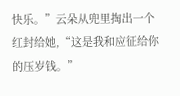快乐。”云朵从兜里掏出一个红封给她,“这是我和应征给你的压岁钱。”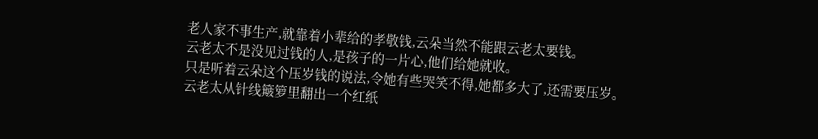老人家不事生产,就靠着小辈给的孝敬钱,云朵当然不能跟云老太要钱。
云老太不是没见过钱的人,是孩子的一片心,他们给她就收。
只是听着云朵这个压岁钱的说法,令她有些哭笑不得,她都多大了,还需要压岁。
云老太从针线簸箩里翻出一个红纸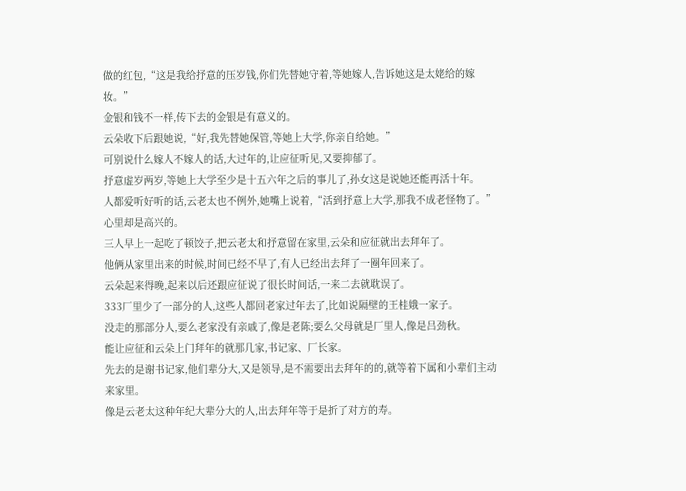做的红包,“这是我给抒意的压岁钱,你们先替她守着,等她嫁人,告诉她这是太姥给的嫁妆。”
金银和钱不一样,传下去的金银是有意义的。
云朵收下后跟她说,“好,我先替她保管,等她上大学,你亲自给她。”
可别说什么嫁人不嫁人的话,大过年的,让应征听见,又要抑郁了。
抒意虚岁两岁,等她上大学至少是十五六年之后的事儿了,孙女这是说她还能再活十年。
人都爱听好听的话,云老太也不例外,她嘴上说着,“活到抒意上大学,那我不成老怪物了。”
心里却是高兴的。
三人早上一起吃了顿饺子,把云老太和抒意留在家里,云朵和应征就出去拜年了。
他俩从家里出来的时候,时间已经不早了,有人已经出去拜了一圈年回来了。
云朵起来得晚,起来以后还跟应征说了很长时间话,一来二去就耽误了。
333厂里少了一部分的人,这些人都回老家过年去了,比如说隔壁的王桂娥一家子。
没走的那部分人,要么老家没有亲戚了,像是老陈;要么父母就是厂里人,像是吕劲秋。
能让应征和云朵上门拜年的就那几家,书记家、厂长家。
先去的是谢书记家,他们辈分大,又是领导,是不需要出去拜年的的,就等着下属和小辈们主动来家里。
像是云老太这种年纪大辈分大的人,出去拜年等于是折了对方的寿。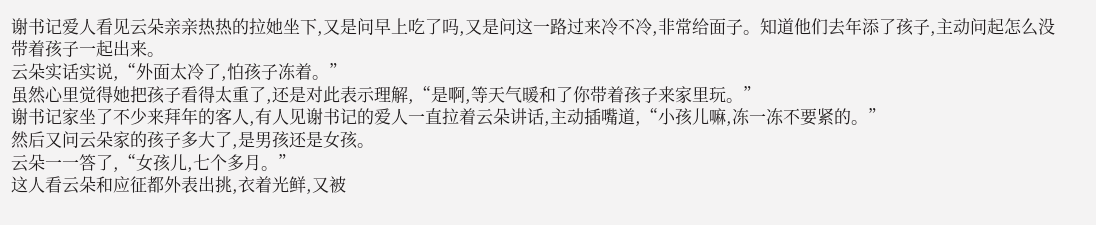谢书记爱人看见云朵亲亲热热的拉她坐下,又是问早上吃了吗,又是问这一路过来冷不冷,非常给面子。知道他们去年添了孩子,主动问起怎么没带着孩子一起出来。
云朵实话实说,“外面太冷了,怕孩子冻着。”
虽然心里觉得她把孩子看得太重了,还是对此表示理解,“是啊,等天气暖和了你带着孩子来家里玩。”
谢书记家坐了不少来拜年的客人,有人见谢书记的爱人一直拉着云朵讲话,主动插嘴道,“小孩儿嘛,冻一冻不要紧的。”
然后又问云朵家的孩子多大了,是男孩还是女孩。
云朵一一答了,“女孩儿,七个多月。”
这人看云朵和应征都外表出挑,衣着光鲜,又被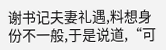谢书记夫妻礼遇,料想身份不一般,于是说道,“可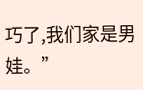巧了,我们家是男娃。”